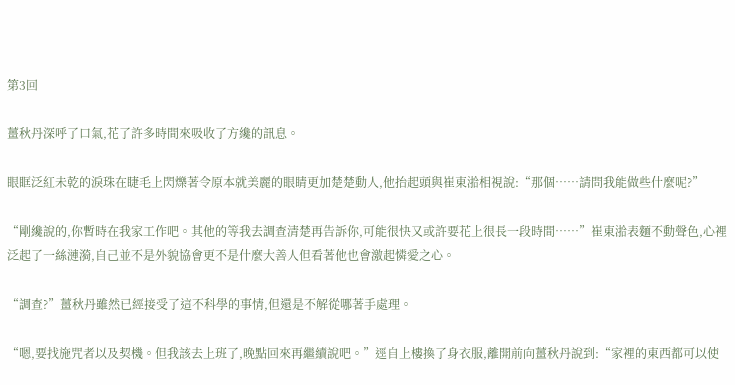第3回

薑秋丹深呼了口氣,花了許多時間來吸收了方纔的訊息。

眼眶泛紅未乾的淚珠在睫毛上閃爍著令原本就美麗的眼睛更加楚楚動人,他抬起頭與崔東湁相視說:“那個……請問我能做些什麼呢?”

“剛纔說的,你暫時在我家工作吧。其他的等我去調查清楚再告訴你,可能很快又或許要花上很長一段時間……”崔東湁表麵不動聲色,心裡泛起了一絲漣漪,自己並不是外貌協會更不是什麼大善人但看著他也會激起憐愛之心。

“調查?”薑秋丹雖然已經接受了這不科學的事情,但還是不解從哪著手處理。

“嗯,要找施咒者以及契機。但我該去上班了,晚點回來再繼續說吧。”逕自上樓換了身衣服,離開前向薑秋丹說到:“家裡的東西都可以使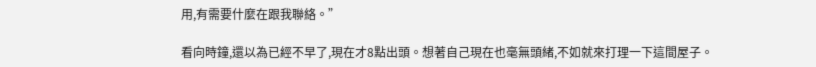用,有需要什麼在跟我聯絡。”

看向時鐘,還以為已經不早了,現在才8點出頭。想著自己現在也毫無頭緒,不如就來打理一下這間屋子。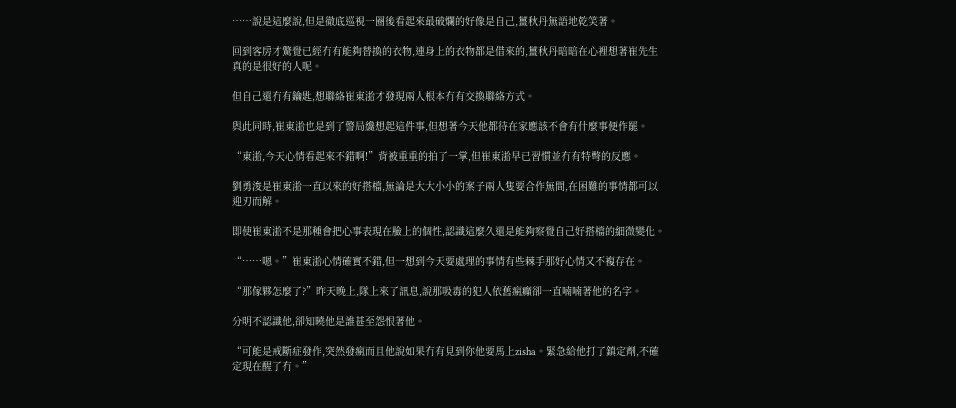……說是這麼說,但是徹底巡視一圈後看起來最破爛的好像是自己,薑秋丹無語地乾笑著。

回到客房才驚覺已經冇有能夠替換的衣物,連身上的衣物都是借來的,薑秋丹暗暗在心裡想著崔先生真的是很好的人呢。

但自己還冇有鑰匙,想聯絡崔東湁才發現兩人根本冇有交換聯絡方式。

與此同時,崔東湁也是到了警局纔想起這件事,但想著今天他都待在家應該不會有什麼事便作罷。

“東湁,今天心情看起來不錯啊!”背被重重的拍了一掌,但崔東湁早已習慣並冇有特彆的反應。

劉勇浚是崔東湁一直以來的好搭檔,無論是大大小小的案子兩人隻要合作無間,在困難的事情都可以迎刃而解。

即使崔東湁不是那種會把心事表現在臉上的個性,認識這麼久還是能夠察覺自己好搭檔的細微變化。

“……嗯。”崔東湁心情確實不錯,但一想到今天要處理的事情有些棘手那好心情又不複存在。

“那傢夥怎麼了?”昨天晚上,隊上來了訊息,說那吸毒的犯人依舊瘋癲卻一直喃喃著他的名字。

分明不認識他,卻知曉他是誰甚至怨恨著他。

“可能是戒斷症發作,突然發瘋而且他說如果冇有見到你他要馬上zisha。緊急給他打了鎮定劑,不確定現在醒了冇。”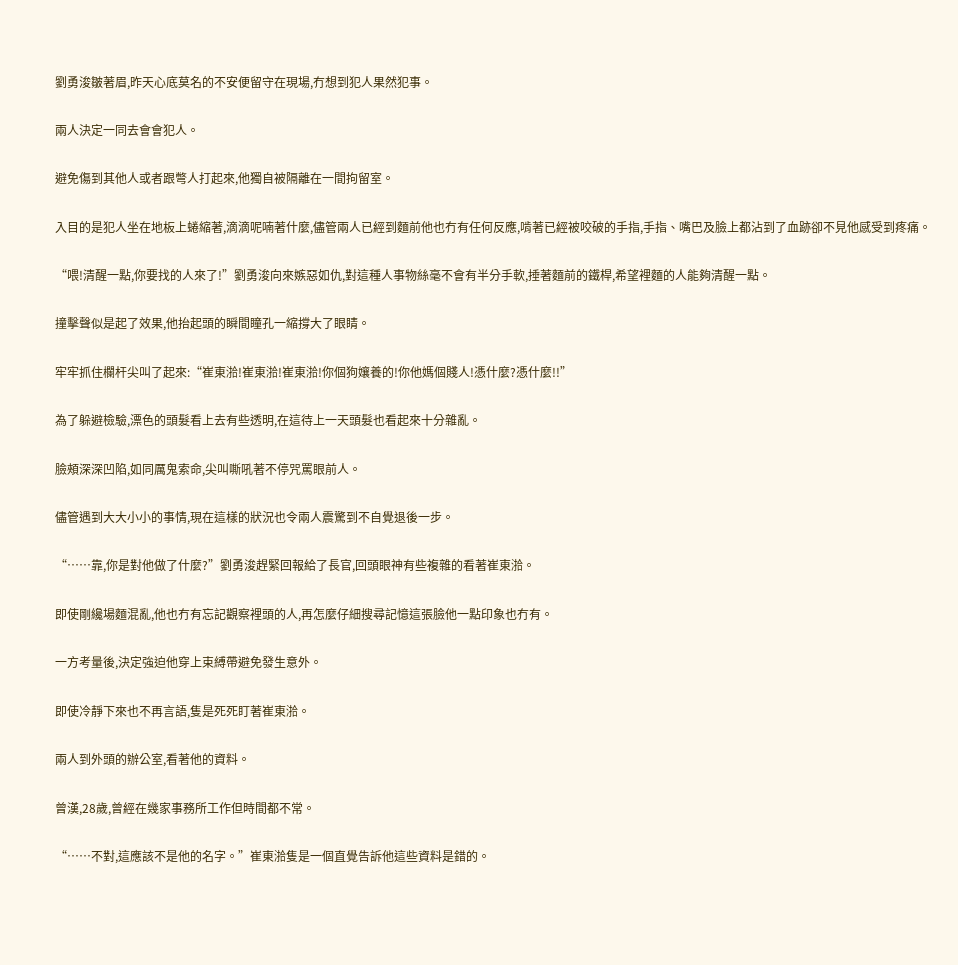劉勇浚皺著眉,昨天心底莫名的不安便留守在現場,冇想到犯人果然犯事。

兩人決定一同去會會犯人。

避免傷到其他人或者跟彆人打起來,他獨自被隔離在一間拘留室。

入目的是犯人坐在地板上蜷縮著,滴滴呢喃著什麼,儘管兩人已經到麵前他也冇有任何反應,啃著已經被咬破的手指,手指、嘴巴及臉上都沾到了血跡卻不見他感受到疼痛。

“喂!清醒一點,你要找的人來了!”劉勇浚向來嫉惡如仇,對這種人事物絲毫不會有半分手軟,捶著麵前的鐵桿,希望裡麵的人能夠清醒一點。

撞擊聲似是起了效果,他抬起頭的瞬間瞳孔一縮撐大了眼睛。

牢牢抓住欄杆尖叫了起來:“崔東湁!崔東湁!崔東湁!你個狗孃養的!你他媽個賤人!憑什麼?憑什麼!!”

為了躲避檢驗,漂色的頭髮看上去有些透明,在這待上一天頭髮也看起來十分雜亂。

臉頰深深凹陷,如同厲鬼索命,尖叫嘶吼著不停咒罵眼前人。

儘管遇到大大小小的事情,現在這樣的狀況也令兩人震驚到不自覺退後一步。

“……靠,你是對他做了什麼?”劉勇浚趕緊回報給了長官,回頭眼神有些複雜的看著崔東湁。

即使剛纔場麵混亂,他也冇有忘記觀察裡頭的人,再怎麼仔細搜尋記憶這張臉他一點印象也冇有。

一方考量後,決定強迫他穿上束縛帶避免發生意外。

即使冷靜下來也不再言語,隻是死死盯著崔東湁。

兩人到外頭的辦公室,看著他的資料。

曾漢,28歲,曾經在幾家事務所工作但時間都不常。

“……不對,這應該不是他的名字。”崔東湁隻是一個直覺告訴他這些資料是錯的。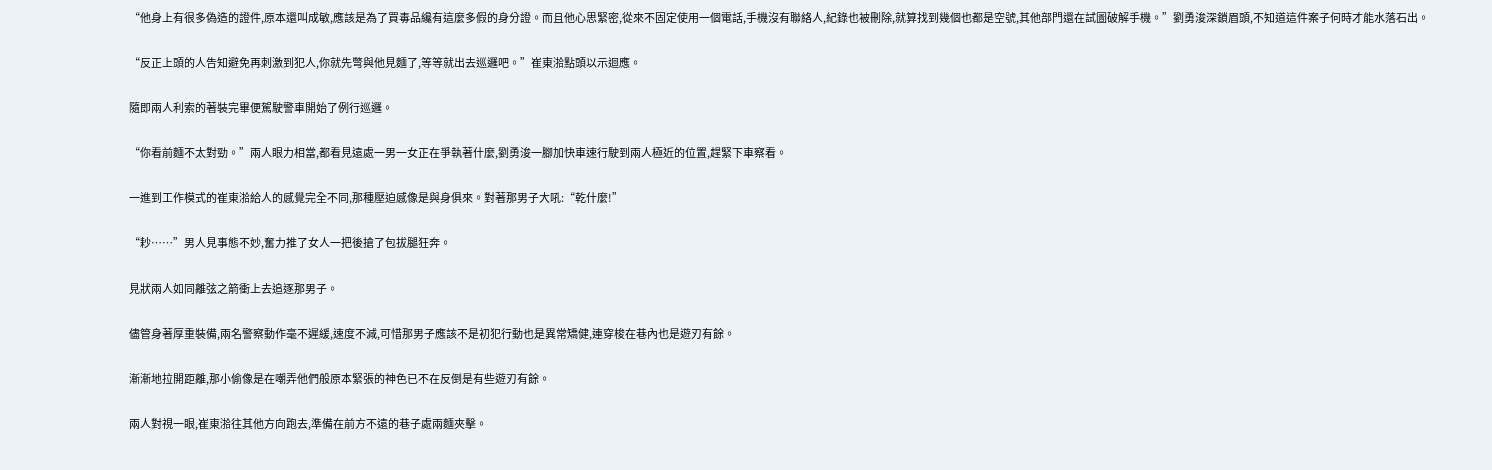“他身上有很多偽造的證件,原本還叫成敏,應該是為了買毒品纔有這麼多假的身分證。而且他心思緊密,從來不固定使用一個電話,手機沒有聯絡人,紀錄也被刪除,就算找到幾個也都是空號,其他部門還在試圖破解手機。”劉勇浚深鎖眉頭,不知道這件案子何時才能水落石出。

“反正上頭的人告知避免再刺激到犯人,你就先彆與他見麵了,等等就出去巡邏吧。”崔東湁點頭以示迴應。

隨即兩人利索的著裝完畢便駕駛警車開始了例行巡邏。

“你看前麵不太對勁。”兩人眼力相當,都看見遠處一男一女正在爭執著什麼,劉勇浚一腳加快車速行駛到兩人極近的位置,趕緊下車察看。

一進到工作模式的崔東湁給人的感覺完全不同,那種壓迫感像是與身俱來。對著那男子大吼:“乾什麼!”

“耖……”男人見事態不妙,奮力推了女人一把後搶了包拔腿狂奔。

見狀兩人如同離弦之箭衝上去追逐那男子。

儘管身著厚重裝備,兩名警察動作毫不遲緩,速度不減,可惜那男子應該不是初犯行動也是異常矯健,連穿梭在巷內也是遊刃有餘。

漸漸地拉開距離,那小偷像是在嘲弄他們般原本緊張的神色已不在反倒是有些遊刃有餘。

兩人對視一眼,崔東湁往其他方向跑去,準備在前方不遠的巷子處兩麵夾擊。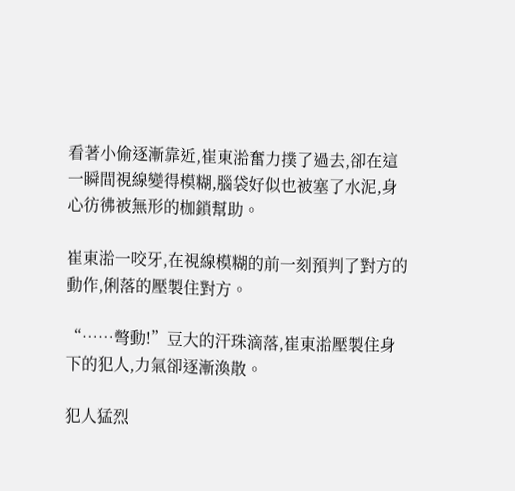看著小偷逐漸靠近,崔東湁奮力撲了過去,卻在這一瞬間視線變得模糊,腦袋好似也被塞了水泥,身心彷彿被無形的枷鎖幫助。

崔東湁一咬牙,在視線模糊的前一刻預判了對方的動作,俐落的壓製住對方。

“……彆動!”豆大的汗珠滴落,崔東湁壓製住身下的犯人,力氣卻逐漸渙散。

犯人猛烈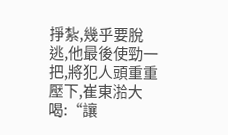掙紮,幾乎要脫逃,他最後使勁一把,將犯人頭重重壓下,崔東湁大喝:“讓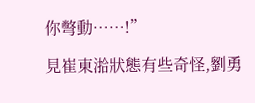你彆動……!”

見崔東湁狀態有些奇怪,劉勇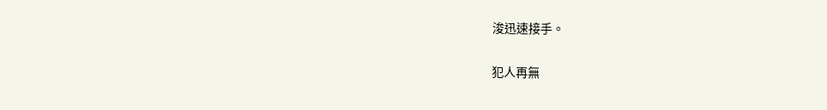浚迅速接手。

犯人再無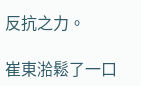反抗之力。

崔東湁鬆了一口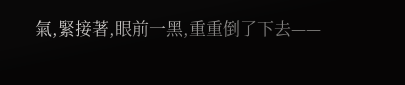氣,緊接著,眼前一黑,重重倒了下去——